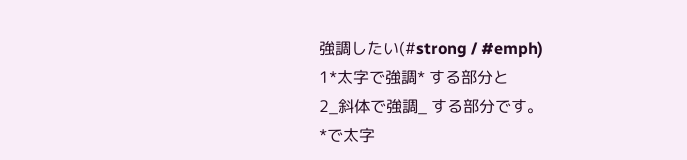強調したい(#strong / #emph)
1*太字で強調* する部分と
2_斜体で強調_ する部分です。
*で太字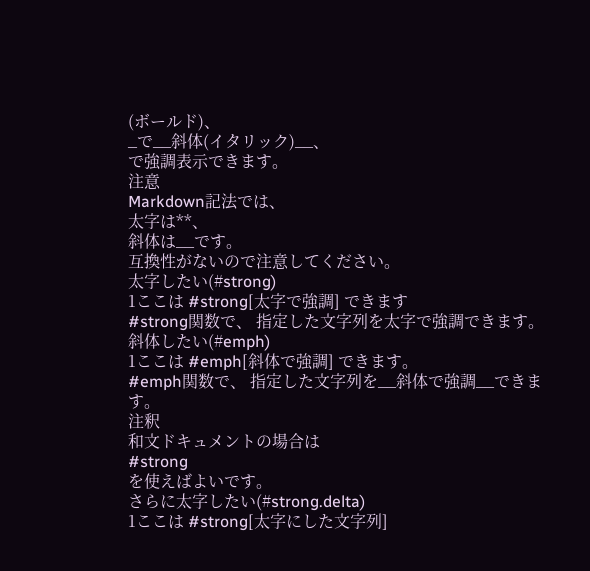(ボールド)、
_で__斜体(イタリック)__、
で強調表示できます。
注意
Markdown記法では、
太字は**、
斜体は__です。
互換性がないので注意してください。
太字したい(#strong)
1ここは #strong[太字で強調] できます
#strong関数で、 指定した文字列を太字で強調できます。
斜体したい(#emph)
1ここは #emph[斜体で強調] できます。
#emph関数で、 指定した文字列を__斜体で強調__できます。
注釈
和文ドキュメントの場合は
#strong
を使えばよいです。
さらに太字したい(#strong.delta)
1ここは #strong[太字にした文字列]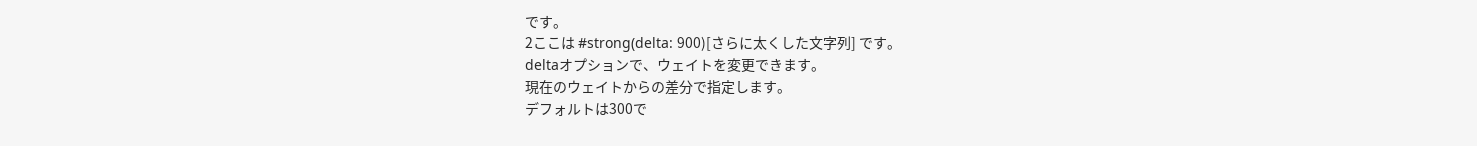です。
2ここは #strong(delta: 900)[さらに太くした文字列] です。
deltaオプションで、ウェイトを変更できます。
現在のウェイトからの差分で指定します。
デフォルトは300で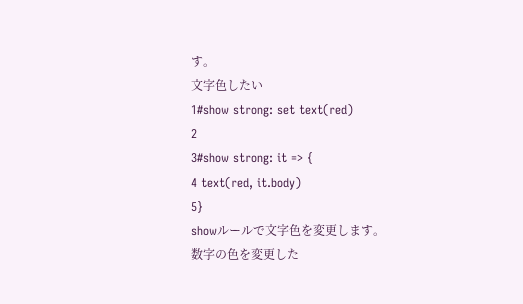す。
文字色したい
1#show strong: set text(red)
2
3#show strong: it => {
4 text(red, it.body)
5}
showルールで文字色を変更します。
数字の色を変更した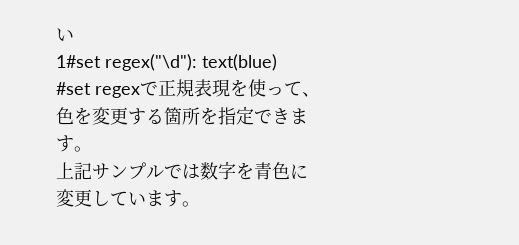い
1#set regex("\d"): text(blue)
#set regexで正規表現を使って、色を変更する箇所を指定できます。
上記サンプルでは数字を青色に変更しています。